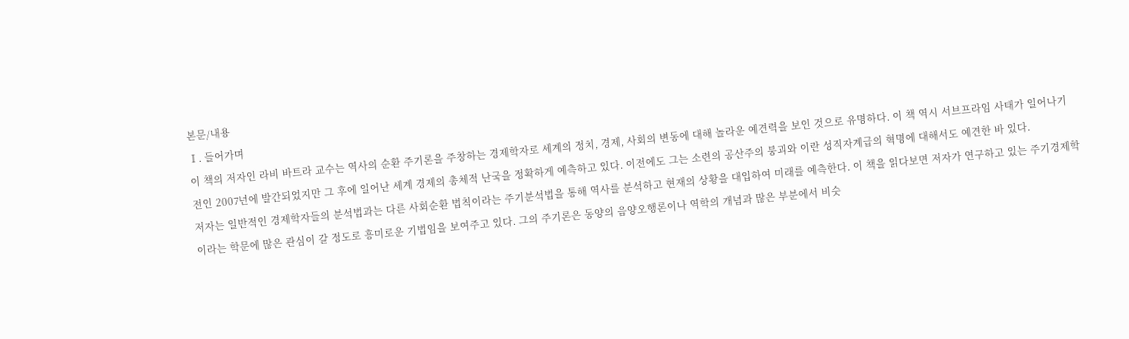본문/내용
Ⅰ. 들어가며
이 책의 저자인 라비 바트라 교수는 역사의 순환 주기론을 주창하는 경제학자로 세계의 정치, 경제, 사회의 변동에 대해 놀라운 예견력을 보인 것으로 유명하다. 이 책 역시 서브프라임 사태가 일어나기 전인 2007년에 발간되었지만 그 후에 일어난 세계 경제의 총체적 난국을 정확하게 예측하고 있다. 이전에도 그는 소련의 공산주의 붕괴와 이란 성직자계급의 혁명에 대해서도 예견한 바 있다.
저자는 일반적인 경제학자들의 분석법과는 다른 사회순환 법칙이라는 주기분석법을 통해 역사를 분석하고 현재의 상황을 대입하여 미래를 예측한다. 이 책을 읽다보면 저자가 연구하고 있는 주기경제학이라는 학문에 많은 관심이 갈 정도로 흥미로운 기법임을 보여주고 있다. 그의 주기론은 동양의 음양오행론이나 역학의 개념과 많은 부분에서 비슷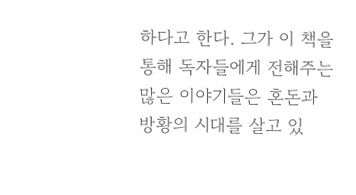하다고 한다. 그가 이 책을 통해 독자들에게 전해주는 많은 이야기들은 혼돈과 방황의 시대를 살고 있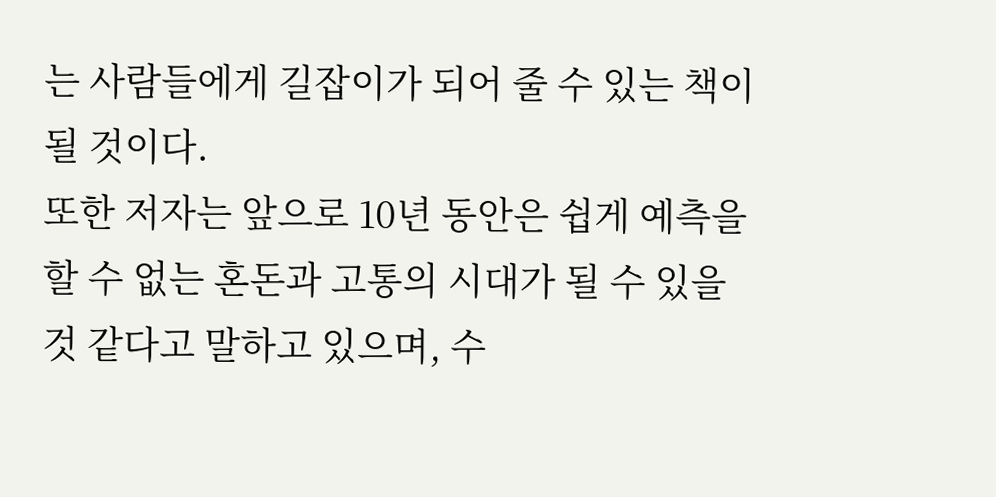는 사람들에게 길잡이가 되어 줄 수 있는 책이 될 것이다.
또한 저자는 앞으로 10년 동안은 쉽게 예측을 할 수 없는 혼돈과 고통의 시대가 될 수 있을 것 같다고 말하고 있으며, 수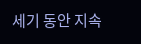세기 동안 지속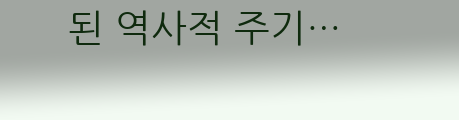된 역사적 주기…